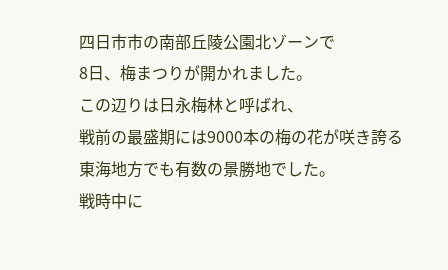四日市市の南部丘陵公園北ゾーンで
8日、梅まつりが開かれました。
この辺りは日永梅林と呼ばれ、
戦前の最盛期には9000本の梅の花が咲き誇る
東海地方でも有数の景勝地でした。
戦時中に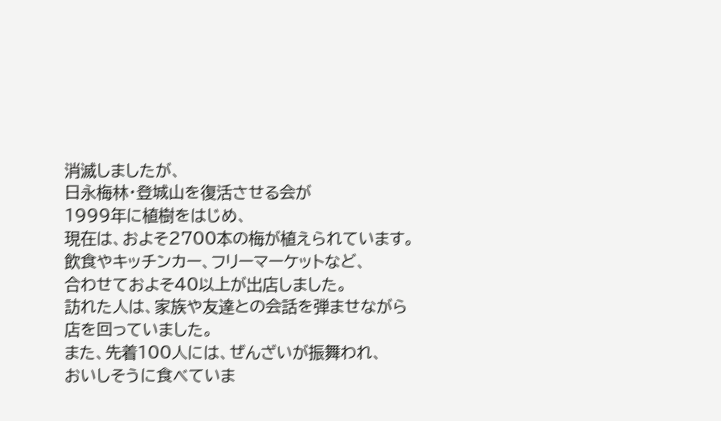消滅しましたが、
日永梅林・登城山を復活させる会が
1999年に植樹をはじめ、
現在は、およそ2700本の梅が植えられています。
飲食やキッチンカー、フリーマーケットなど、
合わせておよそ40以上が出店しました。
訪れた人は、家族や友達との会話を弾ませながら
店を回っていました。
また、先着100人には、ぜんざいが振舞われ、
おいしそうに食べていま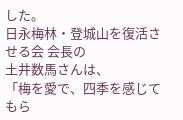した。
日永梅林・登城山を復活させる会 会長の
土井数馬さんは、
「梅を愛で、四季を感じてもら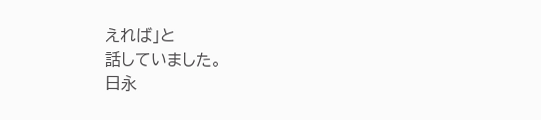えれば」と
話していました。
日永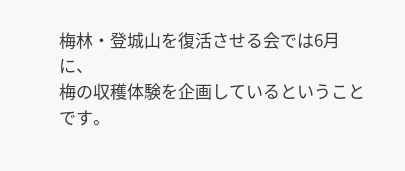梅林・登城山を復活させる会では6月に、
梅の収穫体験を企画しているということです。